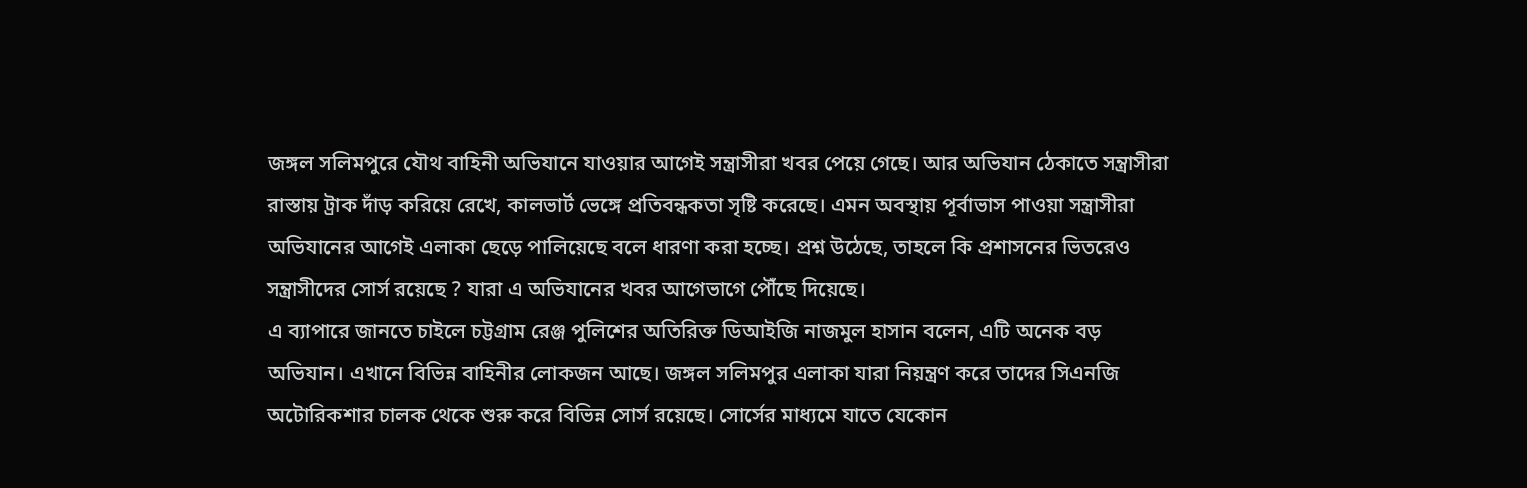জঙ্গল সলিমপুরে যৌথ বাহিনী অভিযানে যাওয়ার আগেই সন্ত্রাসীরা খবর পেয়ে গেছে। আর অভিযান ঠেকাতে সন্ত্রাসীরা রাস্তায় ট্রাক দাঁড় করিয়ে রেখে, কালভার্ট ভেঙ্গে প্রতিবন্ধকতা সৃষ্টি করেছে। এমন অবস্থায় পূর্বাভাস পাওয়া সন্ত্রাসীরা অভিযানের আগেই এলাকা ছেড়ে পালিয়েছে বলে ধারণা করা হচ্ছে। প্রশ্ন উঠেছে, তাহলে কি প্রশাসনের ভিতরেও সন্ত্রাসীদের সোর্স রয়েছে ? যারা এ অভিযানের খবর আগেভাগে পৌঁছে দিয়েছে।
এ ব্যাপারে জানতে চাইলে চট্টগ্রাম রেঞ্জ পুলিশের অতিরিক্ত ডিআইজি নাজমুল হাসান বলেন, এটি অনেক বড় অভিযান। এখানে বিভিন্ন বাহিনীর লোকজন আছে। জঙ্গল সলিমপুর এলাকা যারা নিয়ন্ত্রণ করে তাদের সিএনজি অটোরিকশার চালক থেকে শুরু করে বিভিন্ন সোর্স রয়েছে। সোর্সের মাধ্যমে যাতে যেকোন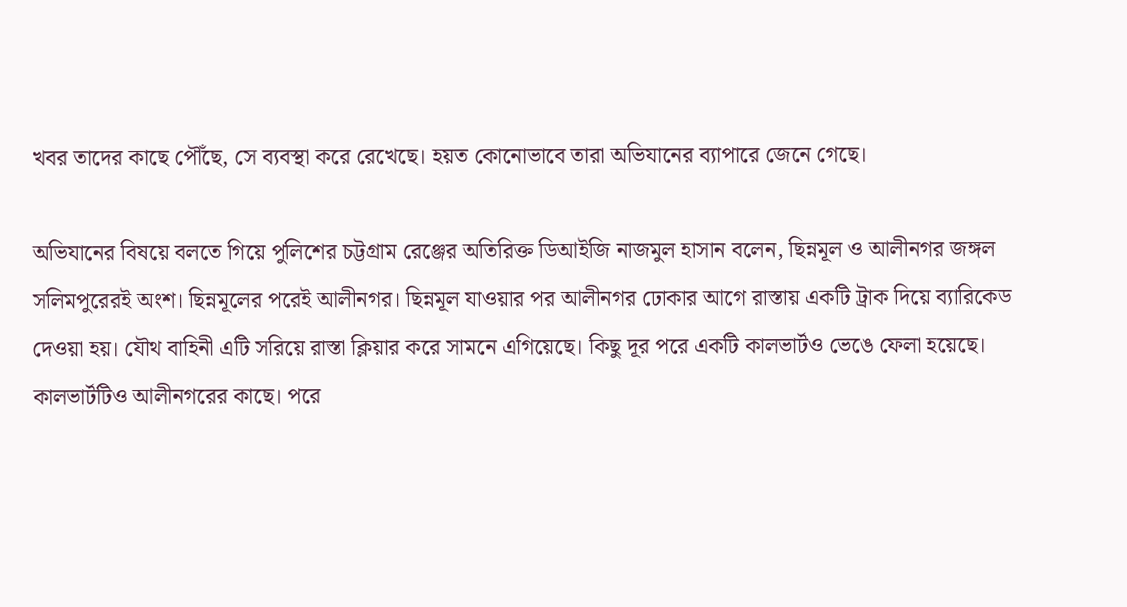খবর তাদের কাছে পৌঁছে, সে ব্যবস্থা করে রেখেছে। হয়ত কোনোভাবে তারা অভিযানের ব্যাপারে জেনে গেছে।

অভিযানের বিষয়ে বলতে গিয়ে পুলিশের চট্টগ্রাম রেঞ্জের অতিরিক্ত ডিআইজি নাজমুল হাসান বলেন, ছিন্নমূল ও আলীনগর জঙ্গল সলিমপুরেরই অংশ। ছিন্নমূলের পরেই আলীনগর। ছিন্নমূল যাওয়ার পর আলীনগর ঢোকার আগে রাস্তায় একটি ট্রাক দিয়ে ব্যারিকেড দেওয়া হয়। যৌথ বাহিনী এটি সরিয়ে রাস্তা ক্লিয়ার করে সামনে এগিয়েছে। কিছু দূর পরে একটি কালভার্টও ভেঙে ফেলা হয়েছে। কালভার্টটিও আলীনগরের কাছে। পরে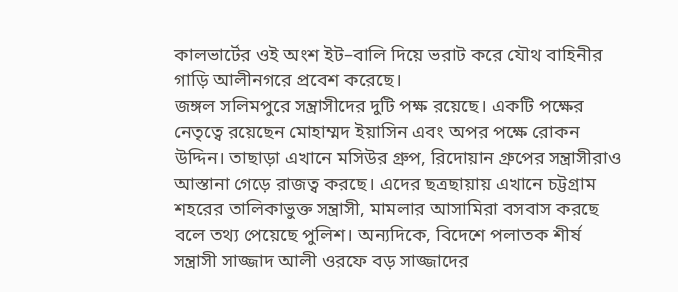কালভার্টের ওই অংশ ইট–বালি দিয়ে ভরাট করে যৌথ বাহিনীর গাড়ি আলীনগরে প্রবেশ করেছে।
জঙ্গল সলিমপুরে সন্ত্রাসীদের দুটি পক্ষ রয়েছে। একটি পক্ষের নেতৃত্বে রয়েছেন মোহাম্মদ ইয়াসিন এবং অপর পক্ষে রোকন উদ্দিন। তাছাড়া এখানে মসিউর গ্রুপ, রিদোয়ান গ্রুপের সন্ত্রাসীরাও আস্তানা গেড়ে রাজত্ব করছে। এদের ছত্রছায়ায় এখানে চট্টগ্রাম শহরের তালিকাভুক্ত সন্ত্রাসী, মামলার আসামিরা বসবাস করছে বলে তথ্য পেয়েছে পুলিশ। অন্যদিকে, বিদেশে পলাতক শীর্ষ সন্ত্রাসী সাজ্জাদ আলী ওরফে বড় সাজ্জাদের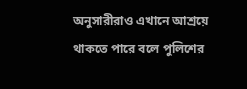অনুসারীরাও এখানে আশ্রয়ে থাকতে পারে বলে পুলিশের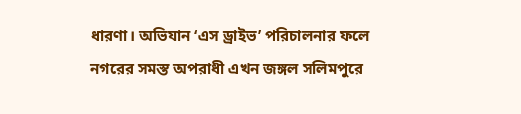ধারণা। অভিযান ‘এস ড্রাইভ’ পরিচালনার ফলে নগরের সমস্ত অপরাধী এখন জঙ্গল সলিমপুরে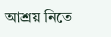আশ্রয় নিতে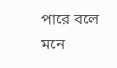পারে বলে মনে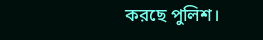করছে পুলিশ।